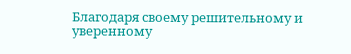Благодаря своему решительному и уверенному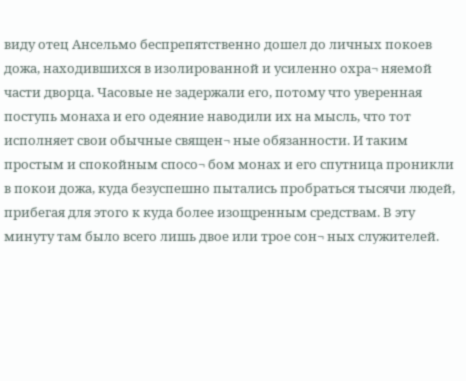виду отец Ансельмо беспрепятственно дошел до личных покоев дожа, находившихся в изолированной и усиленно охра¬ няемой части дворца. Часовые не задержали его, потому что уверенная поступь монаха и его одеяние наводили их на мысль, что тот исполняет свои обычные священ¬ ные обязанности. И таким простым и спокойным спосо¬ бом монах и его спутница проникли в покои дожа, куда безуспешно пытались пробраться тысячи людей, прибегая для этого к куда более изощренным средствам. В эту минуту там было всего лишь двое или трое сон¬ ных служителей.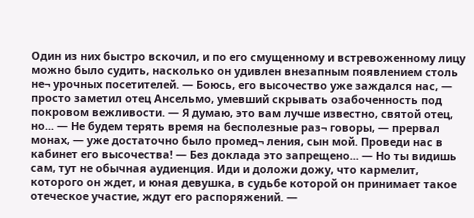Один из них быстро вскочил, и по его смущенному и встревоженному лицу можно было судить, насколько он удивлен внезапным появлением столь не¬ урочных посетителей. — Боюсь, его высочество уже заждался нас, — просто заметил отец Ансельмо, умевший скрывать озабоченность под покровом вежливости. — Я думаю, это вам лучше известно, святой отец, но... — Не будем терять время на бесполезные раз¬ говоры, — прервал монах, — уже достаточно было промед¬ ления, сын мой. Проведи нас в кабинет его высочества! — Без доклада это запрещено... — Но ты видишь сам, тут не обычная аудиенция. Иди и доложи дожу, что кармелит, которого он ждет, и юная девушка, в судьбе которой он принимает такое отеческое участие, ждут его распоряжений. —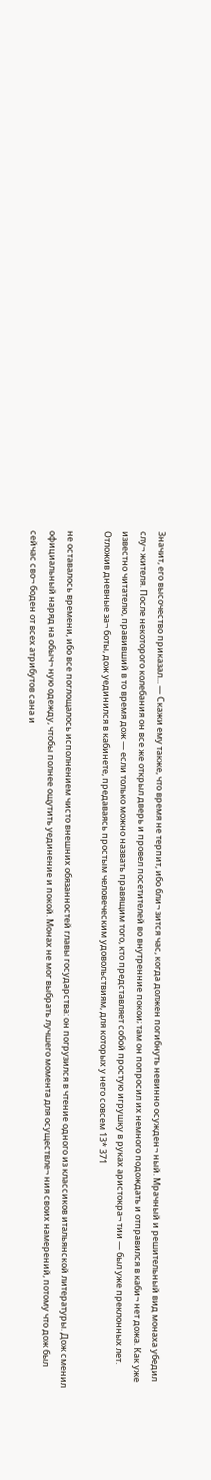Значит, его высочество приказал... — Скажи ему также, что время не терпит, ибо бли¬ зится час, когда должен погибнуть невинно осужден¬ ный. Мрачный и решительный вид монаха убедил слу¬ жителя. После некоторого колебания он все же открыл дверь и провел посетителей во внутренние покои; там он попросил их немного подождать и отправился в каби¬ нет дожа. Как уже известно читателю, правивший в то время дож — если только можно назвать правящим того, кто представляет собой простую игрушку в руках аристокра¬ тии — был уже преклонных лет. Отложив дневные за¬ боты, дож уединился в кабинете, предаваясь простым человеческим удовольствиям, для которых у него совсем 13* 371

не оставалось времени, ибо все поглощалось исполнением чисто внешних обязанностей главы государства: он погрузился в чтение одного из классиков итальянской литературы. Дож сменил официальный наряд на обыч¬ ную одежду, чтобы полнее ощутить уединение и покой. Монах не мог выбрать лучшего момента для осуществле¬ ния своих намерений, потому что дож был сейчас сво¬ боден от всех атрибутов сана и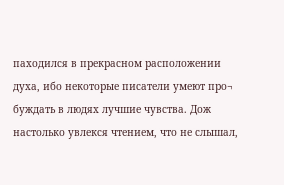паходился в прекрасном расположении духа, ибо некоторые писатели умеют про¬ буждать в людях лучшие чувства. Дож настолько увлекся чтением, что не слышал,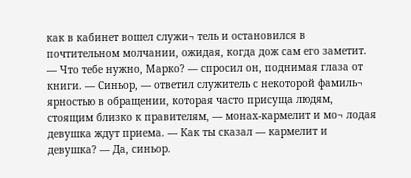как в кабинет вошел служи¬ тель и остановился в почтительном молчании, ожидая, когда дож сам его заметит. — Что тебе нужно, Марко? — спросил он, поднимая глаза от книги. — Синьор, — ответил служитель с некоторой фамиль¬ ярностью в обращении, которая часто присуща людям, стоящим близко к правителям, — монах-кармелит и мо¬ лодая девушка ждут приема. — Как ты сказал — кармелит и девушка? — Да, синьор.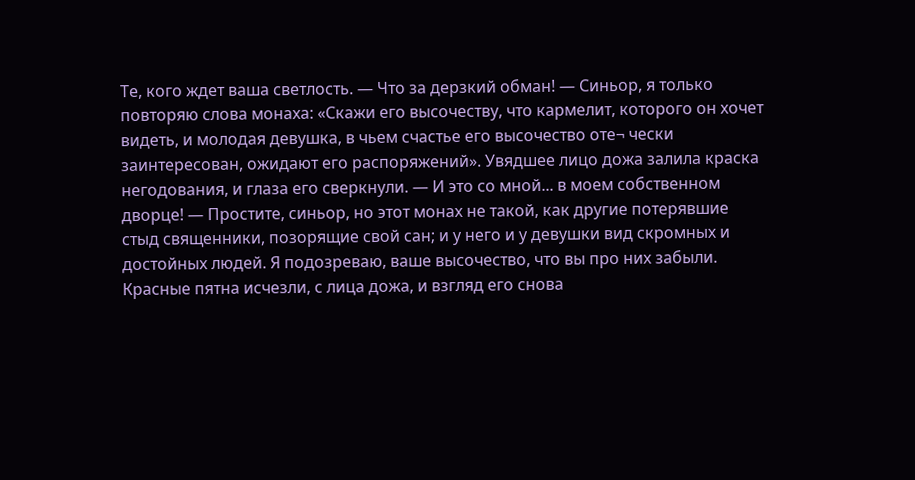Те, кого ждет ваша светлость. — Что за дерзкий обман! — Синьор, я только повторяю слова монаха: «Скажи его высочеству, что кармелит, которого он хочет видеть, и молодая девушка, в чьем счастье его высочество оте¬ чески заинтересован, ожидают его распоряжений». Увядшее лицо дожа залила краска негодования, и глаза его сверкнули. — И это со мной... в моем собственном дворце! — Простите, синьор, но этот монах не такой, как другие потерявшие стыд священники, позорящие свой сан; и у него и у девушки вид скромных и достойных людей. Я подозреваю, ваше высочество, что вы про них забыли. Красные пятна исчезли, с лица дожа, и взгляд его снова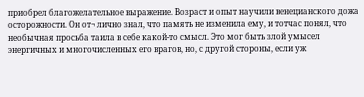приобрел благожелательное выражение. Возраст и опыт научили венецианского дожа осторожности. Он от¬ лично знал, что память не изменила ему, и тотчас понял, что необычная просьба таила в себе какой-то смысл. Это мог быть злой умысел энергичных и многочисленных его врагов, но, с другой стороны, если уж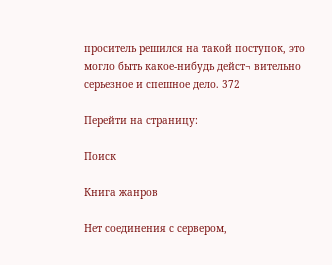проситель решился на такой поступок, это могло быть какое-нибудь дейст¬ вительно серьезное и спешное дело. 372

Перейти на страницу:

Поиск

Книга жанров

Нет соединения с сервером,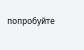попробуйте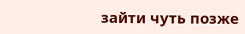зайти чуть позже